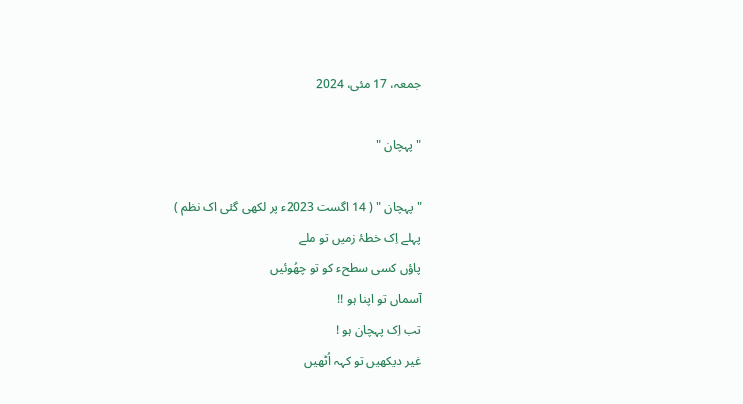جمعہ، 17 مئی، 2024

" پہچان "

" پہچان " ( 14 اگست 2023ء پر لکھی گئی اک نظم )
پہلے اِک خطۂ زمیں تو ملے
پاؤں کسی سطحء کو تو چھُوئیں
آسماں تو اپنا ہو !!
تب اِک پہچان ہو !
غیر دیکھیں تو کہہ اُٹھیں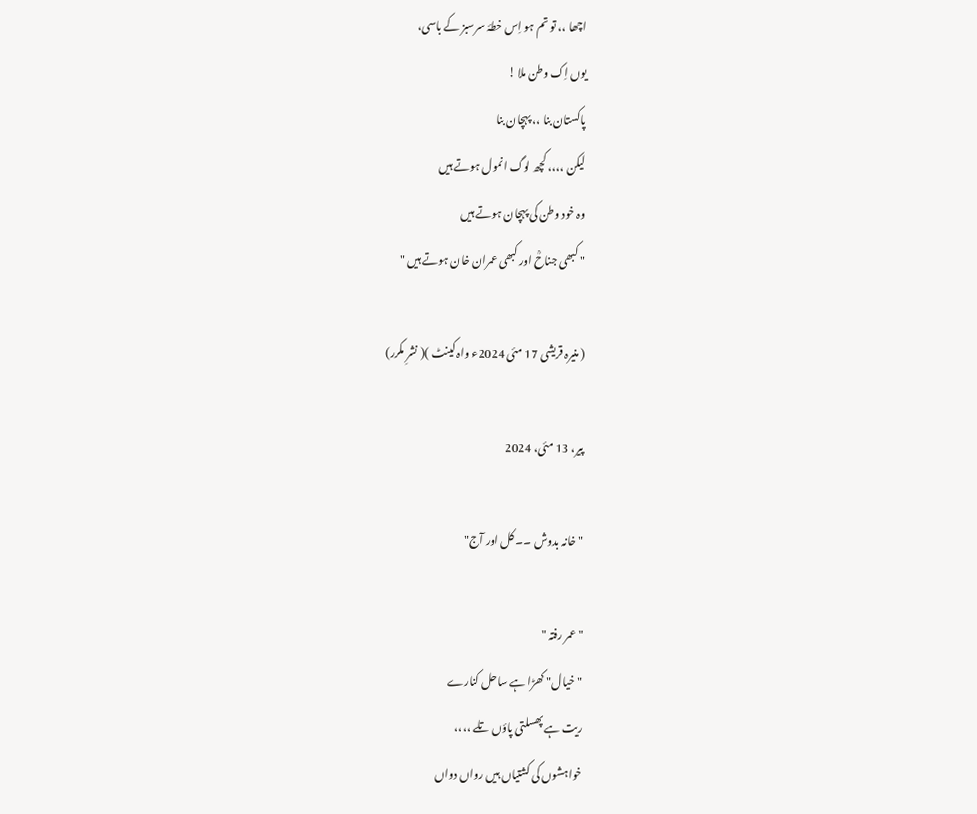اچھا ،، تو تم ہو اِس خطۂ سرسبز کے باسی،
یوں اِک وطن ملا !
پاکستان بنا ،، پہچان بنا
لیکن ،،،، کچھ لوگ انمول ہوتے ہیں
وہ خود وطن کی پہچان ہوتے ہیں
" کبھی جناحؒ اور کبھی عمران خان ہوتے ہیں "

( منیرہ قریشی 17 مئی 2024ء واہ کینٹ )( نشرِ مکرر)

پیر، 13 مئی، 2024

" خانہ بدوش ۔۔ کل اور آج"

" عمر رفتہ "
"خیال" کھڑا ہے ساحل کنارے
ریت ہے پھسلتی پاؤں تلے ،،،،
خواہشوں کی کشتیاں ہیں رواں دواں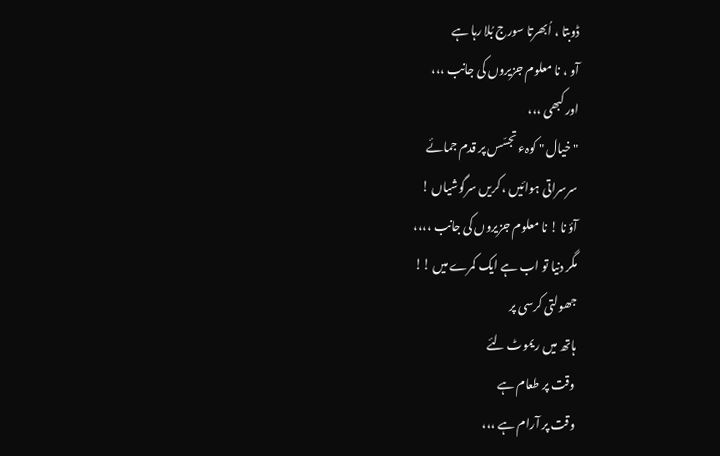ڈوبتا ، اُبھرتا سورج بُلا رہا ہے
آو ، نا معلوم جزیروں کی جانب ،،،
اور کبھی ،،،
" خیال " کوہء تجسّس پر قدم جمائے
سرسراتی ہوائیں ، کریں سرگوشیاں !
آؤ نا ! نا معلوم جزیروں کی جانب ،،،،
مگر دنیا تو اب ہے ایک کمرے میں !!
جھولتی کرسی پر
ہاتھ میں ریموٹ لئے
وقت پر طعام ہے
وقت پر آرام ہے ،،،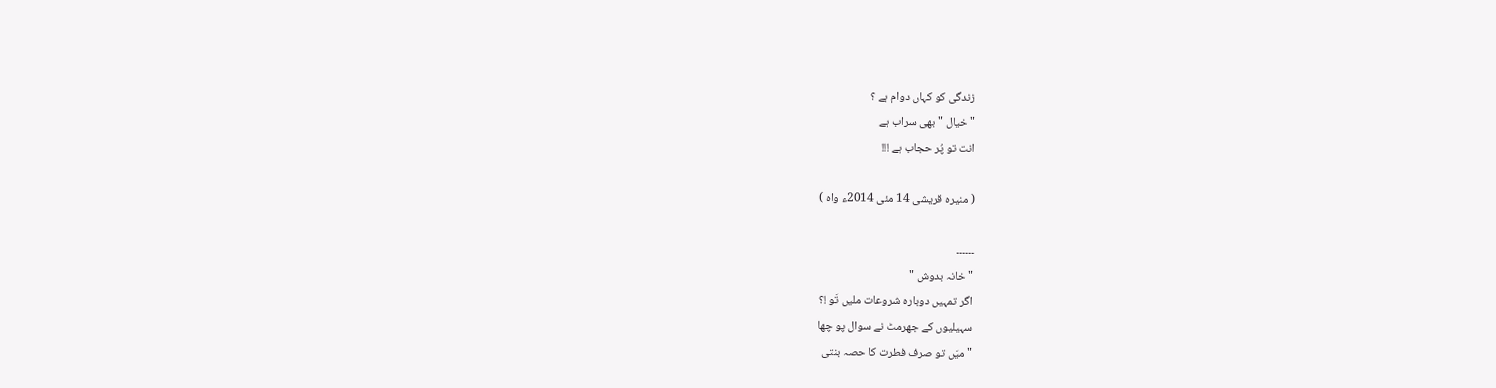زندگی کو کہاں دوام ہے ؟
" خیال " بھی سراب ہے
انت تو پُر حجاب ہے !!!

( منیرہ قریشی 14 مئی 2014ء واہ )

۔۔۔۔۔۔
" خانہ بدوش "
اگر تمہیں دوبارہ شروعات ملیں تَو !؟
سہیلیوں کے جھرمٹ نے سوال پو چھا
" میَں تو صرف فطرت کا حصہ بنتی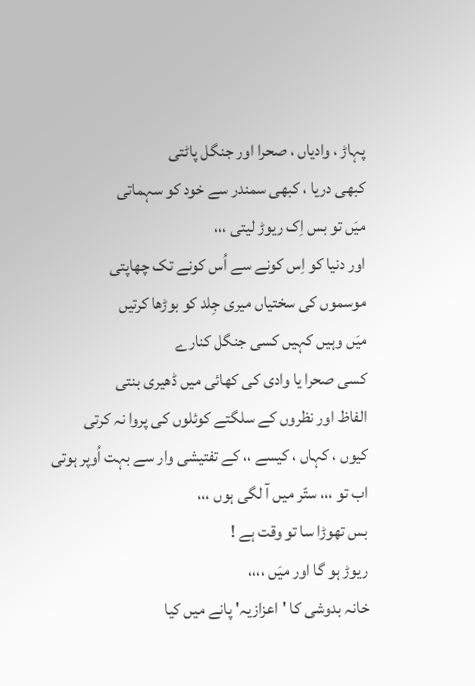پہاڑ ، وادیاں ، صحرا اور جنگل پاٹتی
کبھی دریا ، کبھی سمندر سے خود کو سہماتی
میَں تو بس اِک ریوڑ لیتی ،،،
اور دنیا کو اِس کونے سے اُس کونے تک چھاپتی
موسموں کی سختیاں میری جِلد کو بوڑھا کرتیں
میَں وہیں کہیں کسی جنگل کنارے
کسی صحرا یا وادی کی کھائی میں ڈھیری بنتی
الفاظ اور نظروں کے سلگتے کوئلوں کی پروا نہ کرتی
کیوں ، کہاں ، کیسے ،، کے تفتیشی وار سے بہت اُوپر ہوتی
اب تو ،،، ستّر میں آ لگی ہوں ،،،
بس تھوڑا سا تو وقت ہے !
ریوڑ ہو گا اور میَں ،،،،
خانہ بدوشی کا ' اعزازیہ' پانے میں کیا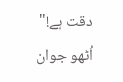دقت ہے!"
اُٹھو جوان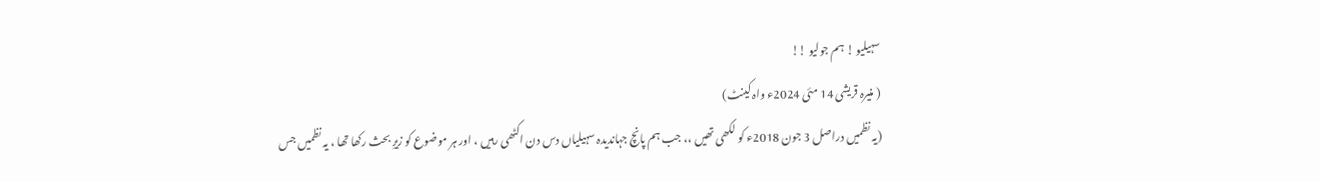سہیلیو ! ہم جولیو !!
( منیرہ قریشی 14 مئی 2024ء واہ کینٹ)
(یہ نظمیں دراصل 3 جون 2018ء کو لکھی تھیں ،، جب ہم پانچ جہاندیدہ سہیلیاں دس دن اکٹھی رہیں ، اور ہر موضوع کو زیرِ بحث رکھا تھا ، یہ نظمیں جس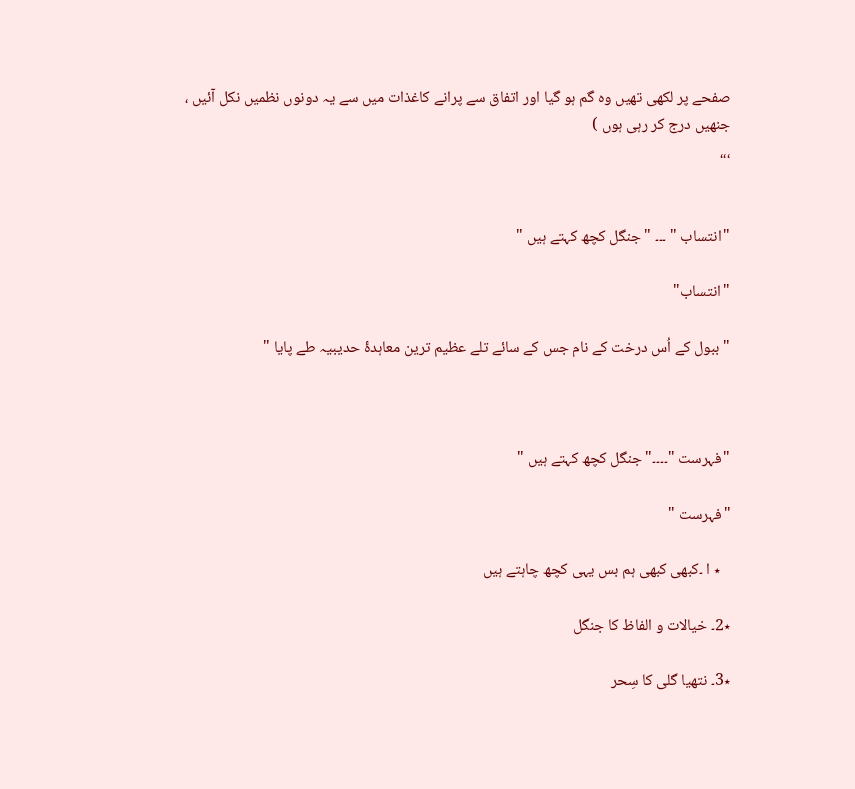صفحے پر لکھی تھیں وہ گم ہو گیا اور اتفاق سے پرانے کاغذات میں سے یہ دونوں نظمیں نکل آئیں ، جنھیں درج کر رہی ہوں )
،،،


"انتساب " ۔۔۔ "جنگل کچھ کہتے ہیں "

"انتساب"

" ببول کے اُس درخت کے نام جس کے سائے تلے عظیم ترین معاہدۂ حدیبیہ طے پایا "



"فہرست "۔۔۔۔"جنگل کچھ کہتے ہیں "

"فہرست "

   ٭ ا ۔کبھی کبھی ہم بس یہی کچھ چاہتے ہیں

٭2۔ خیالات و الفاظ کا جنگل

٭3۔ نتھیا گلی کا سِحر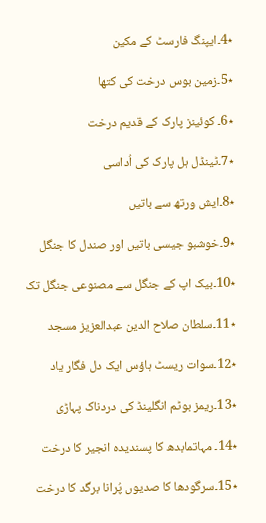٭4۔ایپنگ فارسٹ کے مکین

٭5۔زمین بوس درخت کی کتھا

٭6۔ کوئینز پارک کے قدیم درخت

٭7۔ٹینڈل ہل پارک کی اُداسی

٭8۔ایش ورتھ سے باتیں

٭9۔خوشبو جیسی باتیں اور صندل کا جنگل

٭10۔بیک اپ کے جنگل سے مصنوعی جنگل تک

٭11۔سلطان صلاح الدین عبدالعزیز مسجد

٭12۔سوات ریسٹ ہاؤس ایک دل فگار یاد

٭13۔ریمز بوٹم انگلینڈ کی دردناک پہاڑی

٭14۔ مہاتمابدھ کا پسندیدہ انجیر کا درخت

٭15۔سرگودھا کا صدیوں پُرانا برگد کا درخت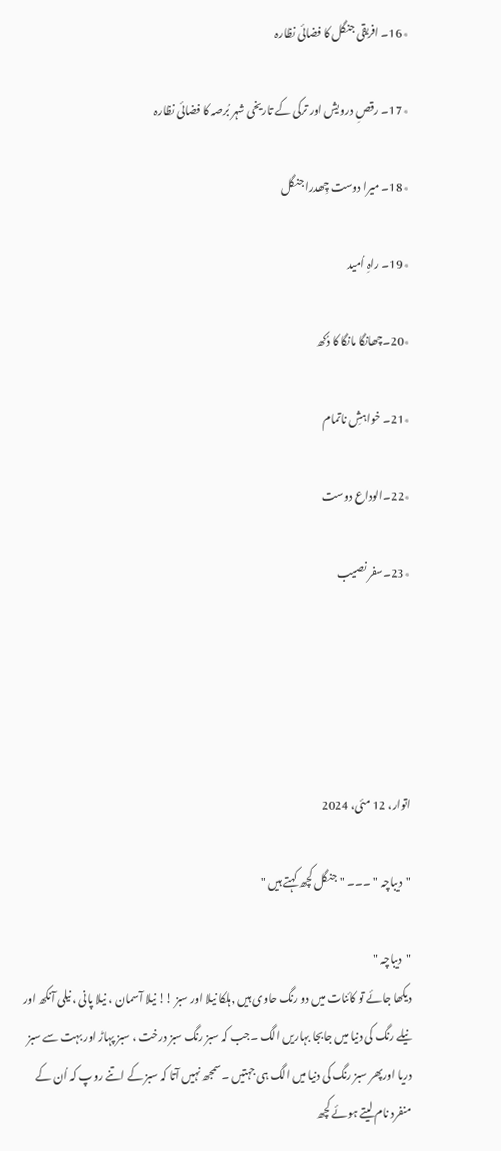٭16۔ افریقی جنگل کا فضائی نظارہ

٭17۔ رقصِ درویش اور ترکی کے تاریخی شہر بُرصہ کا فضائی نظارہ

٭18۔ میرا دوست چِھدرا جنگل

٭19۔ راہِ اُمید

٭20۔چھانگا مانگا کا دُکھ

٭21۔ خواہشِ ناتمام

٭22۔الوداع دوست

٭23۔سفر نصیب





اتوار، 12 مئی، 2024

"دیباچہ " ۔۔۔ "جنگل کچھ کہتے ہیں "

"دیباچہ "
دیکھا جائے تو کائنات میں دو رنگ حاوی ہیں ,ہلکا نیلا اور سبز !! نیلا آسمان ، نیلا پانی ، نیلی آنکھ اور نیلے رنگ کی دنیا میں جابجا بہاریں الگ ۔جب کہ سبز رنگ سبز درخت ، سبز پہاڑ اور بہت سے سبز دریا اورپھر سبز رنگ کی دنیا میں الگ ہی جہتیں ۔سمجھ نہیں آتا کہ سبز کے اتنے روپ کہ اُن کے منفرد نام لیتے ہوئے کچھ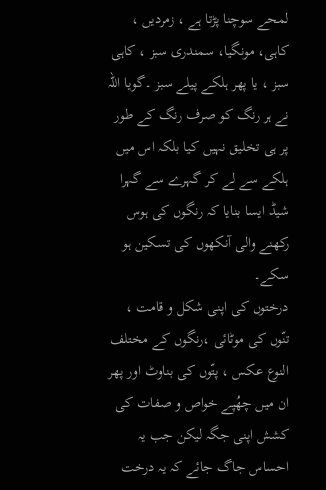لمحے سوچنا پڑتا ہے ، زمردیں ، کاہی، مونگیا، سمندری سبز ، کاہی سبز ، یا پھر ہلکے پیلے سبز ۔گویا اللہ نے ہر رنگ کو صرف رنگ کے طور پر ہی تخلیق نہیں کیا بلکہ اس میں ہلکے سے لے کر گہرے سے گہرا شیڈ ایسا بنایا کہ رنگوں کی ہوس رکھنے والی آنکھوں کی تسکین ہو سکے۔
درختوں کی اپنی شکل و قامت ، تنّوں کی موٹائی ،رنگوں کے مختلف النوع عکس ، پتّوں کی بناوٹ اور پھر ان میں چھُپے خواص و صفات کی کشش اپنی جگہ لیکن جب یہ احساس جاگ جائے کہ یہ درخت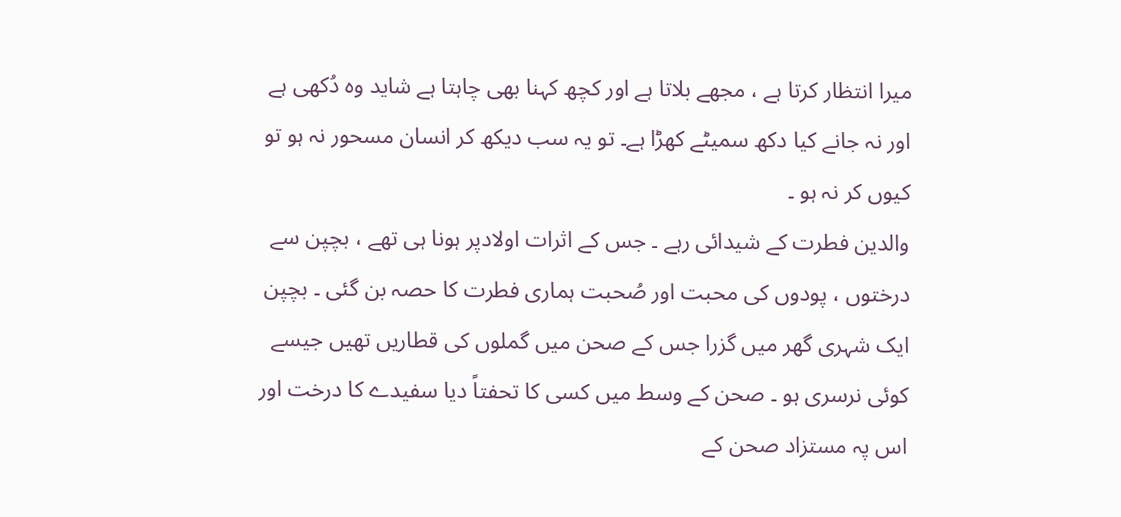میرا انتظار کرتا ہے ، مجھے بلاتا ہے اور کچھ کہنا بھی چاہتا ہے شاید وہ دُکھی ہے اور نہ جانے کیا دکھ سمیٹے کھڑا ہے۔ تو یہ سب دیکھ کر انسان مسحور نہ ہو تو کیوں کر نہ ہو ۔
والدین فطرت کے شیدائی رہے ۔ جس کے اثرات اولادپر ہونا ہی تھے ، بچپن سے درختوں ، پودوں کی محبت اور صُحبت ہماری فطرت کا حصہ بن گئی ۔ بچپن ایک شہری گھر میں گزرا جس کے صحن میں گملوں کی قطاریں تھیں جیسے کوئی نرسری ہو ۔ صحن کے وسط میں کسی کا تحفتاً دیا سفیدے کا درخت اور اس پہ مستزاد صحن کے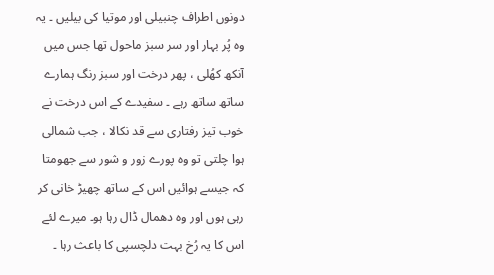دونوں اطراف چنبیلی اور موتیا کی بیلیں ۔ یہ وہ پُر بہار اور سر سبز ماحول تھا جس میں آنکھ کھُلی ، پھر درخت اور سبز رنگ ہمارے ساتھ ساتھ رہے ۔ سفیدے کے اس درخت نے خوب تیز رفتاری سے قد نکالا ، جب شمالی ہوا چلتی تو وہ پورے زور و شور سے جھومتا کہ جیسے ہوائیں اس کے ساتھ چھیڑ خانی کر رہی ہوں اور وہ دھمال ڈال رہا ہو۔ میرے لئے اس کا یہ رُخ بہت دلچسپی کا باعث رہا ۔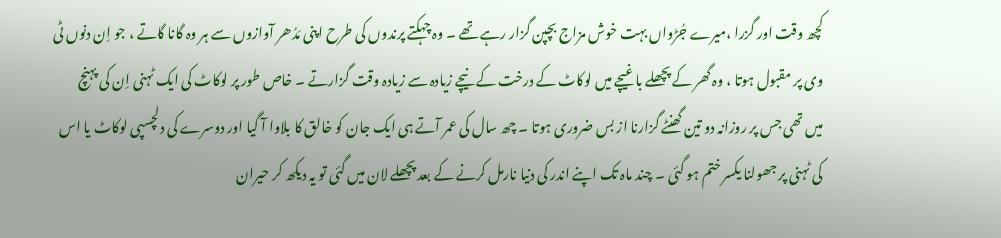کچھ وقت اور گزرا ،میرے جُڑواں بہت خوش مزاج بچپن گزار رہے تھے ۔ وہ چہکتے پرندوں کی طرح اپنی مَدُھر آوازوں سے ہر وہ گانا گاتے ، جو اِن دنوں ٹی وی پر مقبول ہوتا ، وہ گھر کے پچھلے باغیچے میں لوکاٹ کے درخت کے نیچے زیادہ سے زیادہ وقت گزارتے ۔ خاص طور پر لوکاٹ کی ایک ٹہنی اِن کی پہنچ میں تھی جس پر روزانہ دو تین گھنٹے گزارنا از بس ضروری ہوتا ۔ چھ سال کی عمر آتے ہی ایک جان کو خالق کا بلاوا آ گیا اور دوسرے کی دلچسپی لوکاٹ یا اس کی ٹہنی پر جھولنا یکسر ختم ہو گئی ۔ چند ماہ تک اپنے اندر کی دنیا نارمل کرنے کے بعد پچھلے لان میں گئی تو یہ دیکھ کر حیران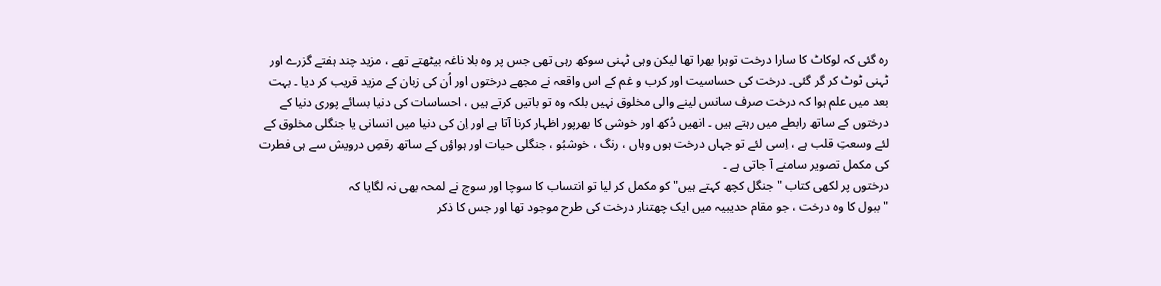رہ گئی کہ لوکاٹ کا سارا درخت توہرا بھرا تھا لیکن وہی ٹہنی سوکھ رہی تھی جس پر وہ بلا ناغہ بیٹھتے تھے ، مزید چند ہفتے گزرے اور ٹہنی ٹوٹ کر گر گئی۔ درخت کی حساسیت اور کرب و غم کے اس واقعہ نے مجھے درختوں اور اُن کی زبان کے مزید قریب کر دیا ۔ بہت بعد میں علم ہوا کہ درخت صرف سانس لینے والی مخلوق نہیں بلکہ وہ تو باتیں کرتے ہیں ، احساسات کی دنیا بسائے پوری دنیا کے درختوں کے ساتھ رابطے میں رہتے ہیں ۔ انھیں دُکھ اور خوشی کا بھرپور اظہار کرنا آتا ہے اور اِن کی دنیا میں انسانی یا جنگلی مخلوق کے لئے وسعتِ قلب ہے ، اِسی لئے تو جہاں درخت ہوں وہاں ، رنگ ، خوشبُو ، جنگلی حیات اور ہواؤں کے ساتھ رقصِ درویش سے ہی فطرت کی مکمل تصویر سامنے آ جاتی ہے ۔
درختوں پر لکھی کتاب "جنگل کچھ کہتے ہیں" کو مکمل کر لیا تو انتساب کا سوچا اور سوچ نے لمحہ بھی نہ لگایا کہ
" ببول کا وہ درخت ، جو مقام حدیبیہ میں ایک چھتنار درخت کی طرح موجود تھا اور جس کا ذکر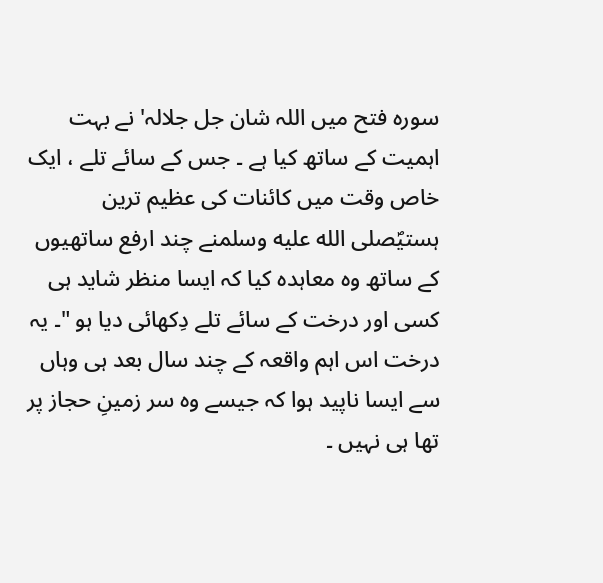سورہ فتح میں اللہ شان جل جلالہ' نے بہت اہمیت کے ساتھ کیا ہے ۔ جس کے سائے تلے ، ایک خاص وقت میں کائنات کی عظیم ترین ہستیؐصلى الله عليه وسلمنے چند ارفع ساتھیوں کے ساتھ وہ معاہدہ کیا کہ ایسا منظر شاید ہی کسی اور درخت کے سائے تلے دِکھائی دیا ہو "۔ یہ درخت اس اہم واقعہ کے چند سال بعد ہی وہاں سے ایسا ناپید ہوا کہ جیسے وہ سر زمینِ حجاز پر تھا ہی نہیں ۔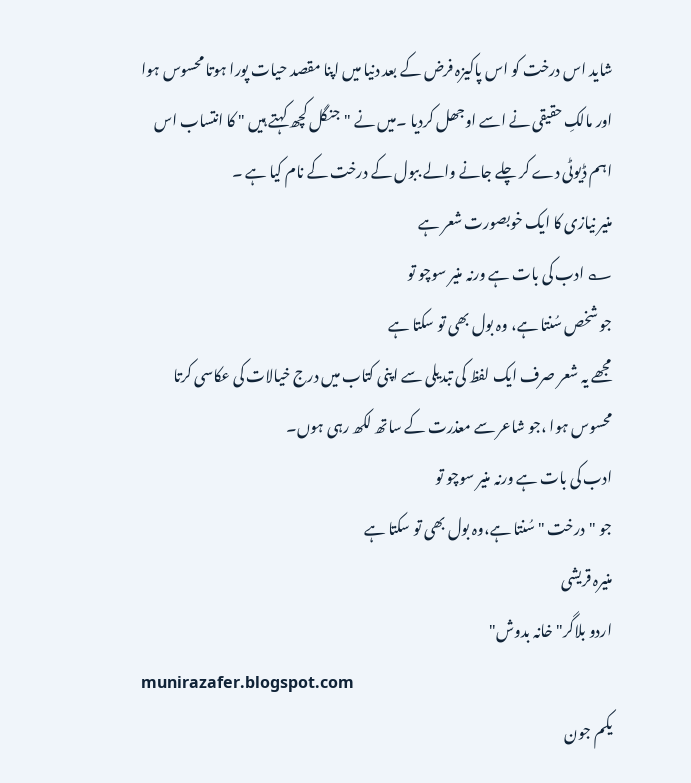شاید اس درخت کو اس پاکیزہ فرض کے بعد دنیا میں اپنا مقصد حیات پورا ہوتا محسوس ہوا اور مالکِ حقیقی نے اسے اوجھل کردیا ۔میں نے "جنگل کچھ کہتے ہیں " کا انتساب اس اہم ڈیوٹی دے کر چلے جانے والے ببول کے درخت کے نام کیا ہے ۔
منیر نیازی کا ایک خوبصورت شعر ہے
؎ ادب کی بات ہے ورنہ منیر سوچو تو
جو شخص سُنتا ہے، وہ بول بھی تو سکتا ہے
مجھے یہ شعر صرف ایک لفظ کی تبدیلی سے اپنی کتاب میں درج خیالات کی عکاسی کرتا محسوس ہوا ،جو شاعر سے معذرت کے ساتھ لکھ رہی ہوں۔
ادب کی بات ہے ورنہ منیر سوچو تو
جو "درخت " سُنتا ہے،وہ بول بھی تو سکتا ہے
منیرہ قریشی
اردو بلاگر"خانہ بدوش"
munirazafer.blogspot.com
یکم جون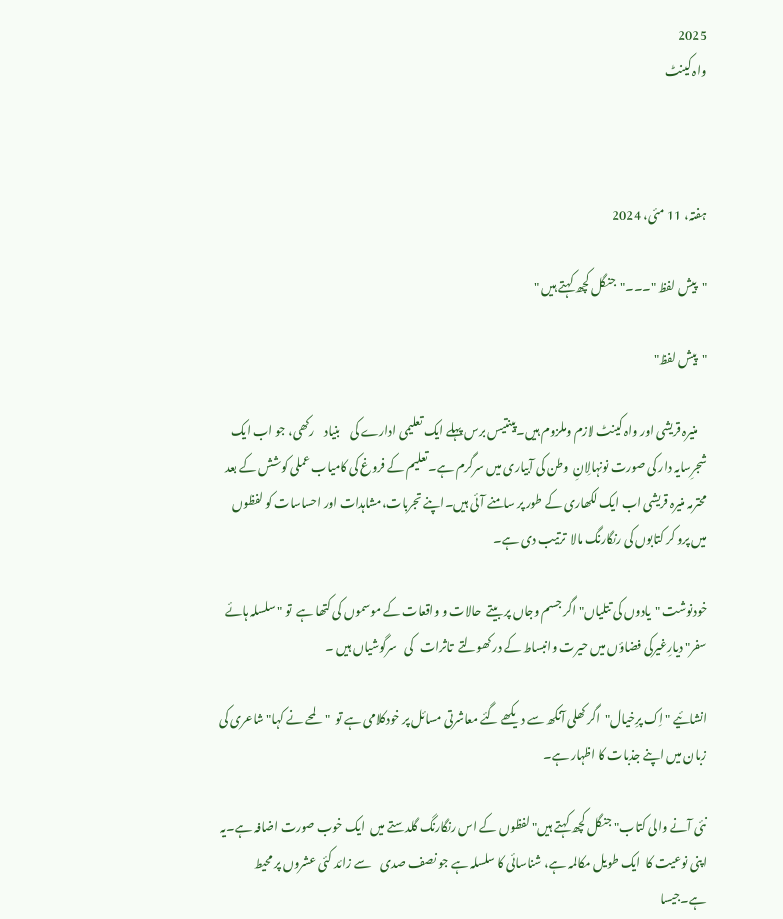2025
واہ کینٹ



ہفتہ، 11 مئی، 2024

"پیش لفظ "۔۔۔"جنگل کچھ کہتے ہیں "

"پیش لفظ"

    منیرہ قریشی اور واہ کینٹ لازم وملزوم ہیں۔پینتیس برس پہلے ایک تعلیمی ادارے کی    بنیاد    رکھی، جو اب ایک شجرِسایہ دار کی صورت نونہالِانِ  وطن کی آبیاری میں سرگرم ہے۔تعلیم کے فروغ کی کامیاب عملی کوشش کے بعد محترمہ منیرہ قریشی اب ایک لکھاری کے طور پر سامنے آئی ہیں۔اپنے تجربات،مشاہدات اور احساسات کو لفظوں  میں پرو کر کتابوں کی رنگارنگ مالا  ترتیب دی ہے۔

خودنوشت "یادوں کی تتلیاں" اگر جسم وجاں پر بیتے  حالات و واقعات کے موسموں کی کتھا ہے  تو "سلسلہ ہائے سفر" دیارِغیرکی فضاؤں میں حیرت وانبساط کے در کھولتے  تاثرات   کی   سرگوشیاں ہیں ۔

انشائیے "اِک پرِخیال"  اگر کھلی آنکھ سے دیکھے گئے معاشرتی مسائل پر خودکلامی ہے تو  "لمحے نے کہا" شاعری کی زبان میں اپنے جذبات کا اظہار ہے۔

نئی آنے والی کتاب" جنگل کچھ کہتے ہیں"لفظوں کے اس رنگارنگ گلدستے میں  ایک خوب صورت اضافہ ہے۔یہ اپنی نوعیت کا  ایک طویل مکالمہ ہے، شناسائی کا سلسلہ ہے جو نصف صدی    سے زائد کئی عشروں پر محيط ہے۔جیسا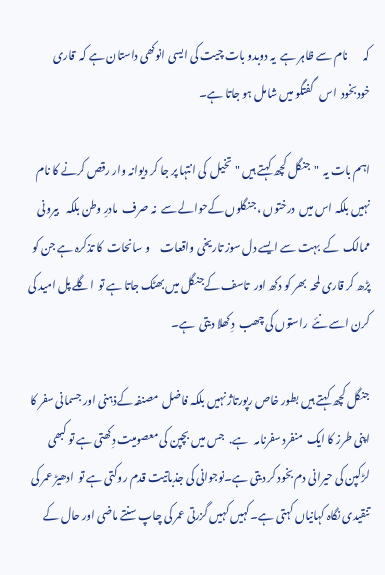کہ       نام سے ظاہر ہے  یہ دوبدو بات چیت کی ایسی انوکھی داستان ہے کہ  قاری  خودبخود  اس   گفتگو میں شامل ہو جاتا ہے۔

اہم بات یہ  "جنگل کچھ کہتے ہیں "تخیل  کی انتہا پر جا کر دیوانہ وار رقص کرنے کا نام نہیں بلکہ اس میں  درختوں ، جنگلوں کےحوالے سے  نہ صرف  مادرِ وطن بلکہ   بیرونی ممالک  کے  بہت سے ایسے دل سوز تاریخی واقعات     و سانحات  کا تذکرہ ہے جن کو  پڑھ کر قاری لمحہ  بھر کو دکھ اور  تاسف کےجنگل میں بھٹک جاتا ہے تو  اگلے پل امید کی کرن اسے نئے  راستوں کی چھب  دِکھلا دیتی  ہے۔

جنگل کچھ کہتے ہیں بطور خاص رپورتاژ نہیں بلکہ فاضل  مصنفہ کےذہنی اور جسمانی سفر کا اپنی طرز کا ایک  منفرد سفرنامہ   ہے.  جس میں بچپن کی معصومیت دِکھتی ہے تو کبھی  لڑکپن کی حیرانی دم بخود کر دیتی ہے۔نوجوانی کی جذباتیت قدم روکتی ہے تو  ادھیڑ عمر کی تنقیدی نگاہ کہانیاں کہتی ہے۔کہیں کہیں گزرتی عمر کی چاپ سنتے ماضی اور حال کے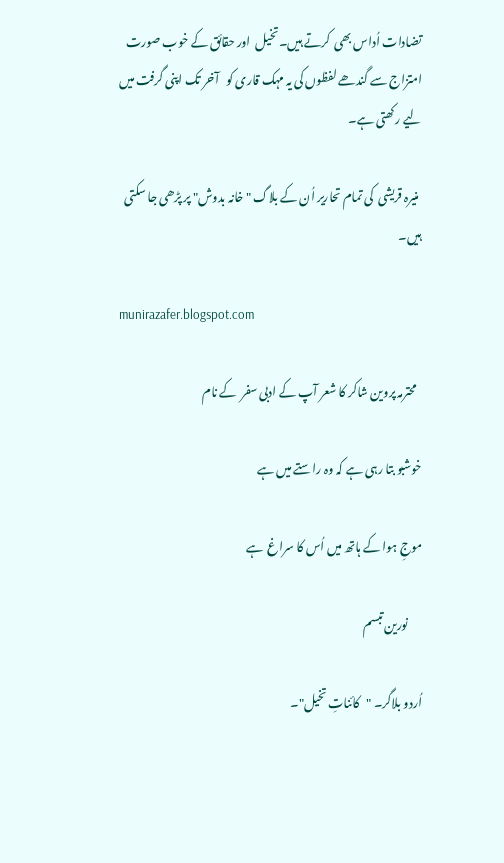تضادات اُداس بھی  کرتے ہیں۔تخيل  اور حقائق کے خوب صورت امتزاج سے گندھے لفظوں کی یہ مہک قاری کو   آخر تک اپنی گرفت میں لیے رکھتی ہے۔

 منیرہ قریشی  کی تمام تحاریر اُن کے بلاگ " خانہ بدوش" پر پڑھی جا سکتی ہیں۔

munirazafer.blogspot.com

  محترمہ پروین شاکر کا شعر آپ کے ادبی سفر  کے نام

خوشبو بتا رہی ہے کہ وہ راستے میں ہے

موجِ ہوا کے ہاتھ میں اُس کا سراغ  ہے

      نورین تبسم

اُردو بلاگر۔ "کائناتِ تخیل"۔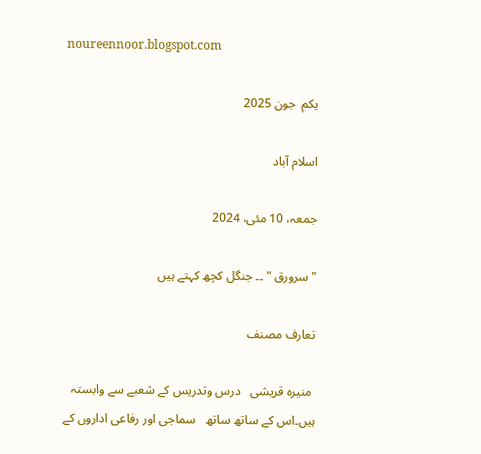noureennoor.blogspot.com

یکم  جون 2025

اسلام آباد

جمعہ، 10 مئی، 2024

"سرورق " ۔۔ جنگل کچھ کہتے ہیں

تعارف مصنف

 منیرہ قریشی   درس وتدریس کے شعبے سے وابستہ ہیں۔اس کے ساتھ ساتھ   سماجی اور رفاعی اداروں کے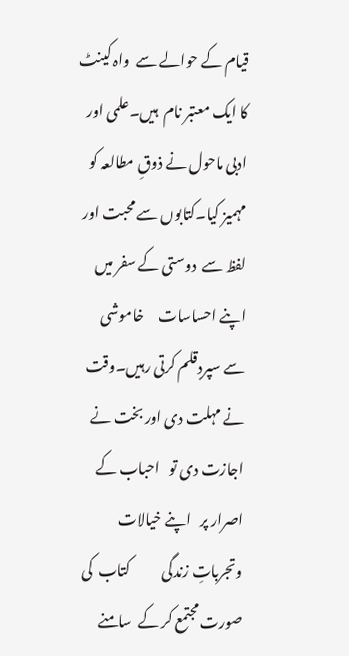قیام کے حوالے سے  واہ کینٹ کا ایک معتبر نام  ہیں۔علمی اور ادبی ماحول نے ذوقِ مطالعہ کو مہمیز کیا۔کتابوں سے محبت اور لفظ سے  دوستی کے سفر میں اپنے احساسات     خاموشی   سے سپردِقلم کرتی رہیں۔وقت نے مہلت دی اور بخت نے اجازت دی تو   احباب کے اصرار پر   اپنے خیالات وتجرباتِ زندگی           کتاب  کی صورت مجتمع کر کے  سامنے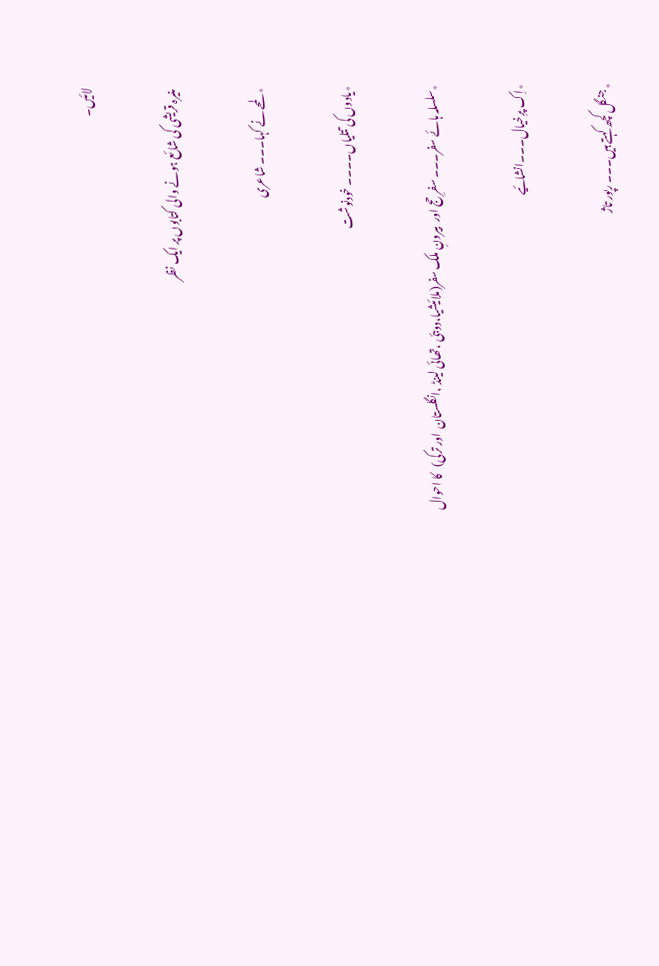لائیں۔

 منیرہ قریشی کی شائع ہونے والی کتابوں پر ایک نظر

٭ لمحے نے کہا۔۔۔ شاعری

٭یادوں کی تتلیاں۔۔۔۔ خودنوشت

٭سلسلہ ہائے سفر۔۔۔ سفرِ حج اور  بیرونِ ملک سفر(ملائیشیا،دوبئی ،تھائی لینڈ ،انگلستان  اور ترکی)   کا احوال

٭اِک پرِخیال۔۔۔انشائیے

٭ جنگل کچھ کہتے ہیں۔۔۔ رپور تاژ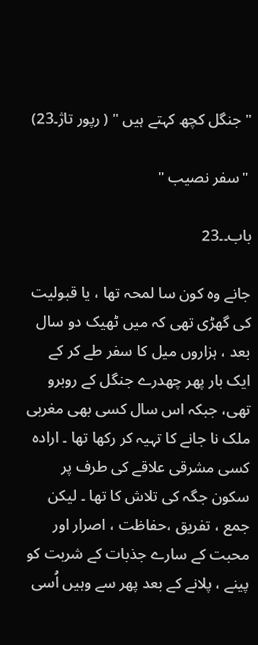" جنگل کچھ کہتے ہیں " ( رپور تاژ۔23)

 "سفر نصیب "

باب۔۔23

جانے وہ کون سا لمحہ تھا ، یا قبولیت کی گھڑی تھی کہ میں ٹھیک دو سال بعد ، ہزاروں میل کا سفر طے کر کے ایک بار پھر چھدرے جنگل کے روبرو تھی، جبکہ اس سال کسی بھی مغربی ملک نا جانے کا تہیہ کر رکھا تھا ۔ ارادہ کسی مشرقی علاقے کی طرف پر سکون جگہ کی تلاش کا تھا ۔ لیکن جمع ، تفریق ،حفاظت ، اصرار اور محبت کے سارے جذبات کے شربت کو پینے ، پلانے کے بعد پھر سے وہیں اُسی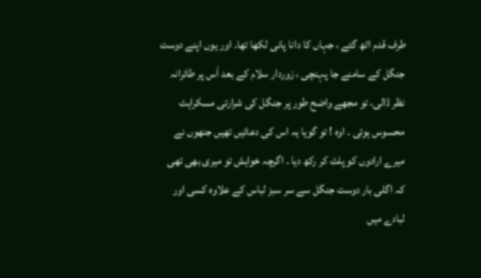طرف قدم اٹھ گئے ، جہاں کا دانا پانی لکھا تھا۔ اور یوں اپنے دوست جنگل کے سامنے جا پہنچی ، زوردار سلام کے بعد اٗس پر طائرانہ نظر ڈالی، تو مجھے واضح طور پر جنگل کی شرارتی مسکراہٹ محسوس ہوئی ۔ اوہ ! تو گویا یہ اس کی دعائیں تھیں جنھوں نے میرے ارادوں کو پلٹ کر رکھ دیا ۔ اگرچہ خواہش تو میری بھی تھی کہ اگلی بار دوست جنگل سے سر سبز لباس کے علاوہ کسی اور لبادے میں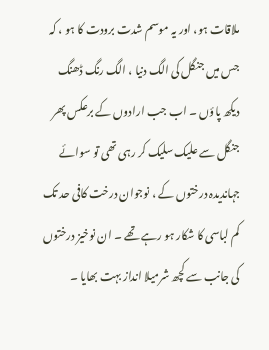ملاقات ہو، اور یہ موسم شدت برودت کا ہو ، کہ جس میں جنگل کی الگ دنیا ، الگ رنگ ڈھنگ دیکھ پاؤں ۔ اب جب ارادوں کے برعکس پھر جنگل سے علیک سلیک کر رہی تھی تو سوائے جہاندیدہ درختوں کے ، نوجوان درخت کافی حد تک کم لباسی کا شکار ہو رہے تھے ۔ ان نوخیز درختوں کی جانب سے کچھ شرمیلا انداز بہت بھایا ۔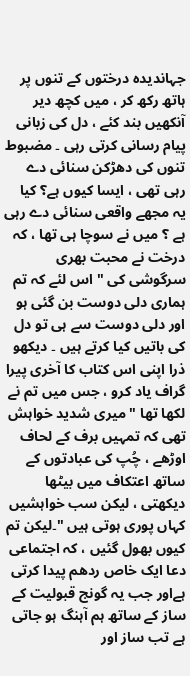جہاندیدہ درختوں کے تنوں پر ہاتھ رکھ کر ، میں کچھ دیر آنکھیں بند کئے ، دل کی زبانی پیام رسانی کرتی رہی ۔ مضبوط تنوں کی دھڑکن سنائی دے رہی تھی ، ایسا کیوں ہے؟ کیا یہ مجھے واقعی سنائی دے رہی ہے ؟ میں نے سوچا ہی تھا ، کہ درخت نے محبت بھری سرگوشی کی " اس لئے کہ تم ہماری دلی دوست بن گئی ہو اور دلی دوست سے ہی تو دل کی باتیں کیا کرتے ہیں ۔ دیکھو ذرا اپنی اس کتاب کا آخری پیرا گراف یاد کرو ، جس میں تم نے لکھا تھا " میری شدید خواہش تھی کہ تمہیں برف کے لحاف اوڑھے ، چُپ کی عبادتوں کے ساتھ اعتکاف میں بیٹھا دیکھتی ، لیکن سب خواہشیں کہاں پوری ہوتی ہیں "۔لیکن تم کیوں بھول گئیں ، کہ اجتماعی دعا ایک خاص ردھم پیدا کرتی ہےاور جب یہ گونج قبولیت کے ساز کے ساتھ ہم آہنگ ہو جاتی ہے تب ساز اور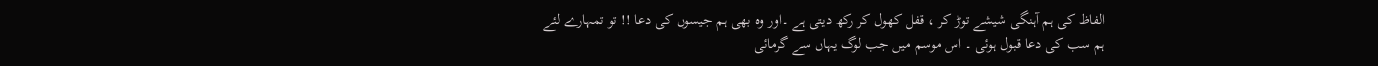الفاظ کی ہم آہنگی شیشے توڑ کر ، قفل کھول کر رکھ دیتی ہے ۔اور وہ بھی ہم جیسوں کی دعا !! تو تمہارے لئے ہم سب کی دعا قبول ہوئی ۔ اس موسم میں جب لوگ یہاں سے گرمائی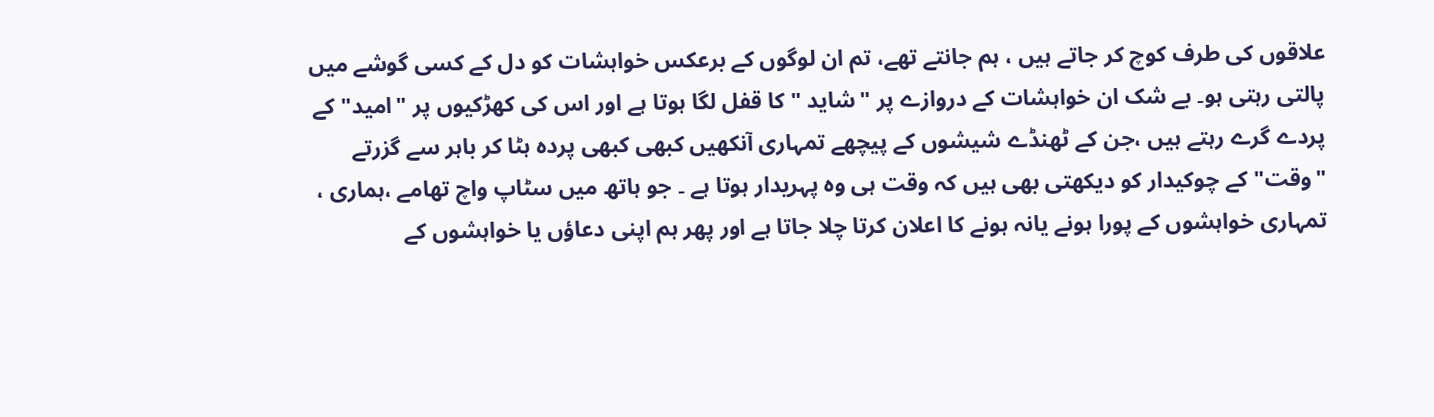علاقوں کی طرف کوچ کر جاتے ہیں ، ہم جانتے تھے، تم ان لوگوں کے برعکس خواہشات کو دل کے کسی گوشے میں پالتی رہتی ہو۔ بے شک ان خواہشات کے دروازے پر "شاید " کا قفل لگا ہوتا ہے اور اس کی کھڑکیوں پر "امید" کے پردے گرے رہتے ہیں ،جن کے ٹھنڈے شیشوں کے پیچھے تمہاری آنکھیں کبھی کبھی پردہ ہٹا کر باہر سے گزرتے "وقت" کے چوکیدار کو دیکھتی بھی ہیں کہ وقت ہی وہ پہریدار ہوتا ہے ۔ جو ہاتھ میں سٹاپ واچ تھامے ،ہماری ، تمہاری خواہشوں کے پورا ہونے یانہ ہونے کا اعلان کرتا چلا جاتا ہے اور پھر ہم اپنی دعاؤں یا خواہشوں کے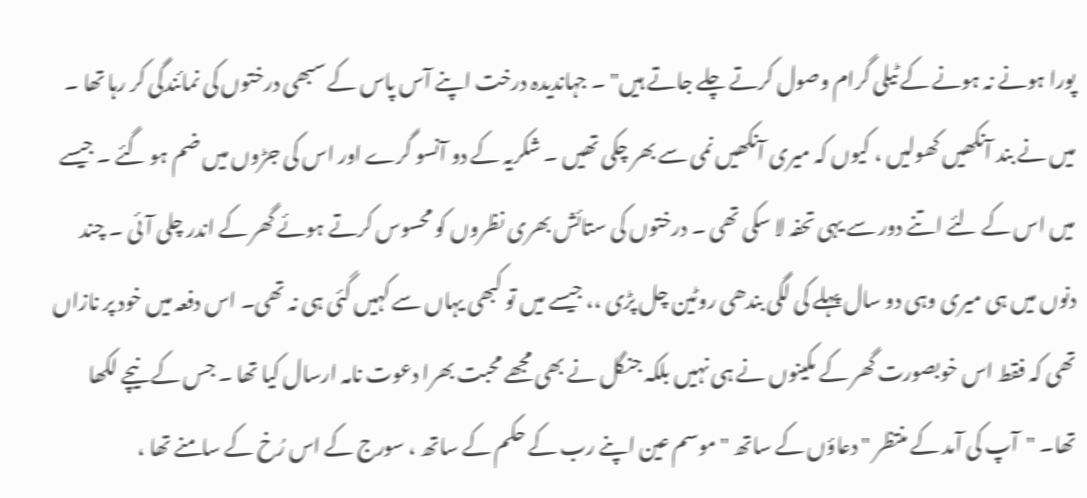پورا ہونے نہ ہونے کے ٹیلی گرام وصول کرتے چلے جاتے ہیں" ۔ جہاندیدہ درخت اپنے آس پاس کے سبھی درختوں کی نمائندگی کر رہا تھا ۔ میں نے بند آنکھیں کھولیں ، کیوں کہ میری آنکھیں نمی سے بھر چکی تھیں ۔ شکریہ کے دو آنسو گرے اور اس کی جڑوں میں ضم ہو گئے ۔ جیسے میں اس کے لئے اتنے دور سے یہی تحفہ لا سکی تھی ۔ درختوں کی ستائش بھری نظروں کو محسوس کرتے ہوئے گھر کے اندر چلی آئی ۔ چند دنوں میں ہی میری وہی دو سال پہلے کی لگی بندھی روٹین چل پڑی ،، جیسے میں تو کبھی یہاں سے کہیں گئی ہی نہ تھی۔ اس دفعہ میں خود پر نازاں تھی کہ فقط اس خوبصورت گھر کے مکینوں نے ہی نہیں بلکہ جنگل نے بھی مجھے محبت بھرا دعوت نامہ ارسال کیا تھا ۔ جس کے نیچے لکھا تھا۔ "آپ کی آمد کے منتظر "دعاؤں کے ساتھ " موسم عین اپنے رب کے حکم کے ساتھ ، سورج کے اس رُخ کے سامنے تھا ،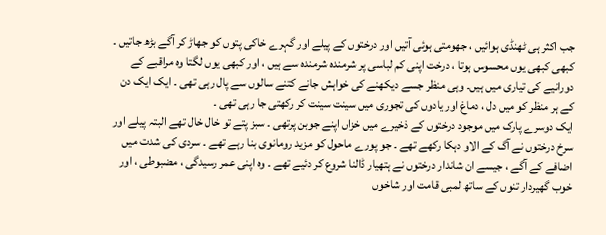جب اکثر ہی ٹھنڈی ہوائیں ، جھومتی ہوئی آتیں اور درختوں کے پیلے اور گہرے خاکی پتوں کو جھاڑ کر آگے بڑھ جاتیں ۔ کبھی کبھی یوں محسوس ہوتا ، درخت اپنی کم لباسی پر شرمندہ شرمندہ سے ہیں ، اور کبھی یوں لگتا وہ مراقبے کے دورانیے کی تیاری میں ہیں۔ وہی منظر جسے دیکھنے کی خواہش جانے کتنے سالوں سے پال رہی تھی ۔ ایک ایک دن کے ہر منظر کو میں دل ، دماغ اور یادوں کی تجوری میں سینت سینت کر رکھتی جا رہی تھی ۔
ایک دوسرے پارک میں موجود درختوں کے ذخیرے میں خزاں اپنے جوبن پرتھی ۔ سبز پتے تو خال خال تھے البتہ پیلے اور سرخ درختوں نے آگ کے الاو دہکا رکھے تھے ۔ جو پورے ماحول کو مزید رومانوی بنا رہے تھے ۔ سردی کی شدت میں اضافے کے آگے ، جیسے ان شاندار درختوں نے ہتھیار ڈالنا شروع کر دئیے تھے ۔ وہ اپنی عمر رسیدگی ، مضبوطی ، اور خوب گھیردار تنوں کے ساتھ لمبی قامت اور شاخوں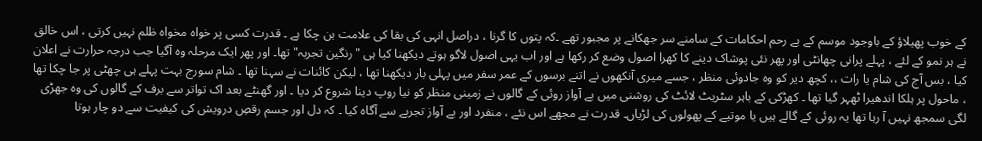کے خوب پھیلاؤ کے باوجود موسم کے بے رحم احکامات کے سامنے سر جھکانے پر مجبور تھے ۔کہ پتوں کا گرنا ، دراصل انہی کی بقا کی علامت بن چکا ہے ۔ قدرت کسی پر خواہ مخواہ ظلم نہیں کرتی ، اس خالق نے ہر نمو کے لئے ، پہلے پرانی چھانٹی اور پھر نئی پوشاک دینے کا کھرا اصول وضع کر رکھا ہے اور اب یہی اصول لاگو ہوتے دیکھنا کیا ہی "رنگین تجربہ" تھا۔ اور پھر ایک مرحلہ وہ آگیا جب درجہ حرارت نے اعلان کیا ، بس آج کی شام یا رات ،، کچھ دیر کو وہ جادوئی منظر ، جسے میری آنکھوں نے اتنے برسوں کے عمر سفر میں پہلی بار دیکھنا تھا ، لیکن کائنات نے سہنا تھا ۔ شام سورج بہت پہلے ہی چھٹی پر جا چکا تھا ، ماحول پر ہلکا اندھیرا ٹھہر گیا تھا ۔ کھڑکی کے باہر سٹریٹ لائٹ کی روشنی میں بے آواز روئی کے گالوں نے زمینی منظر کو نیا روپ دینا شروع کر دیا ۔ اور گھنٹے بعد اک تواتر سے برف کے گالوں کی وہ جھڑی لگی سمجھ نہیں آ رہا تھا یہ روئی کے گالے ہیں یا موتیے کے پھولوں کی لڑیاں۔ قدرت نے مجھے اس نئے ، منفرد اور بے آواز تجربے سے آگاہ کیا ۔ کہ دل اور جسم رقصِ درویش کی کیفیت سے دو چار ہوتا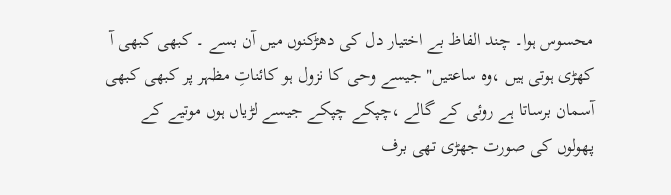محسوس ہوا۔ چند الفاظ بے اختیار دل کی دھڑکنوں میں آن بسے ۔ کبھی کبھی آ کھڑی ہوتی ہیں ،وہ ساعتیں" جیسے وحی کا نزول ہو کائناتِ مظہر پر کبھی کبھی آسمان برساتا ہے روئی کے گالے ،چپکے چپکے جیسے لڑیاں ہوں موتیے کے پھولوں کی صورت جھڑی تھی برف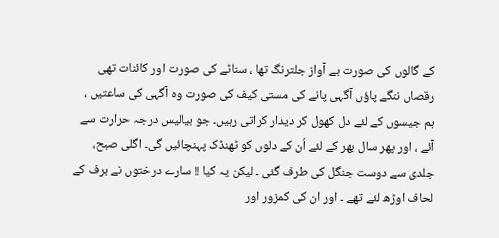کے گالوں کی صورت بے آواز جلترنگ تھا ، سناٹے کی صورت اور کائنات تھی رقصاں ننگے پاؤں آگہی پانے کی مستی کیف کی صورت وہ آگہی کی ساعتیں ، ہم جیسوں کے لئے دل کھول کر دیدار کراتی رہیں۔ جو بیالیس درجہ حرارت سے آئے ، اور پھر سال بھر کے لئے اُن کے دلوں کو ٹھنڈک پہنچائیں گی۔ اگلی صبح، جلدی سے دوست جنگل کی طرف گئی ۔ لیکن یہ کیا !! سارے درختوں نے برف کے لحاف اوڑھ لئے تھے ۔ اور ان کی کمزور اور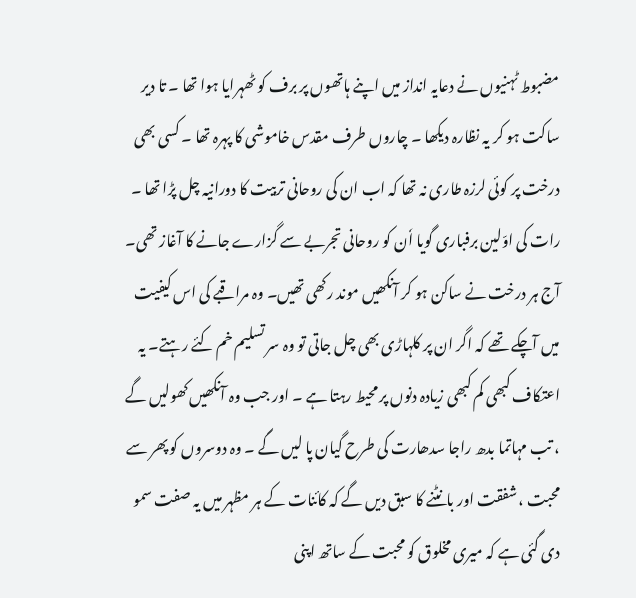مضبوط ٹہنیوں نے دعایہ انداز میں اپنے ہاتھوں پر برف کو ٹھہرایا ہوا تھا ۔ تا دیر ساکت ہو کر یہ نظارہ دیکھا ۔ چاروں طرف مقدس خاموشی کا پہرہ تھا ۔ کسی بھی درخت پر کوئی لرزہ طاری نہ تھا کہ اب ان کی روحانی تربیت کا دورانیہ چل پڑا تھا ۔ رات کی اوّلین برفباری گویا اٗن کو روحانی تجربے سے گزارے جانے کا آغاز تھی۔ آج ہر درخت نے ساکن ہو کر آنکھیں موند رکھی تھیں۔ وہ مراقبے کی اس کیفیت میں آچکے تھے کہ اگر ان پر کلہاڑی بھی چل جاتی تو وہ سر تسلیم خم کئے رہتے۔ یہ اعتکاف کبھی کم کبھی زیادہ دنوں پر محیط رہتا ہے ۔ اور جب وہ آنکھیں کھولیں گے ، تب مہاتما بدھ راجا سدھارت کی طرح گیان پا لیں گے ۔ وہ دوسروں کو پھر سے محبت ، شفقت اور بانٹنے کا سبق دیں گے کہ کائنات کے ہر مظہر میں یہ صفت سمو دی گئی ہے کہ میری مخلوق کو محبت کے ساتھ اپنی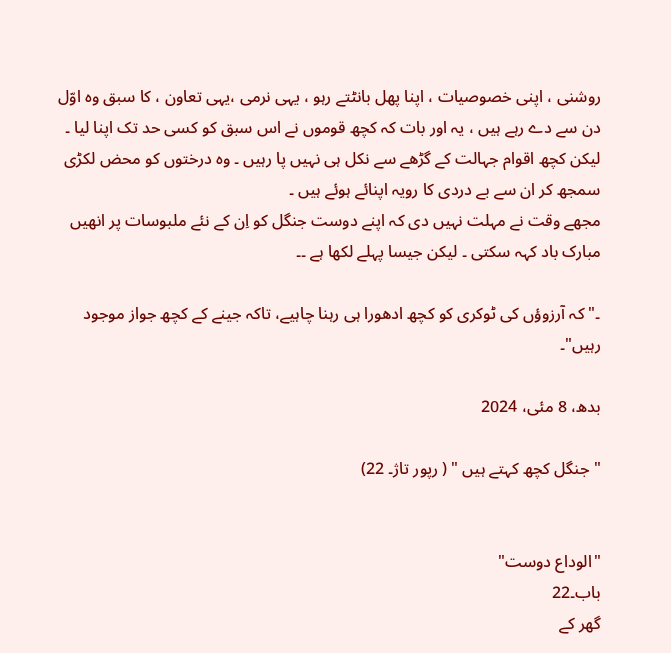روشنی ، اپنی خصوصیات ، اپنا پھل بانٹتے رہو ، یہی نرمی ،یہی تعاون ، کا سبق وہ اوّل دن سے دے رہے ہیں ، یہ اور بات کہ کچھ قوموں نے اس سبق کو کسی حد تک اپنا لیا ۔ لیکن کچھ اقوام جہالت کے گڑھے سے نکل ہی نہیں پا رہیں ۔ وہ درختوں کو محض لکڑی سمجھ کر ان سے بے دردی کا رویہ اپنائے ہوئے ہیں ۔
مجھے وقت نے مہلت نہیں دی کہ اپنے دوست جنگل کو اِن کے نئے ملبوسات پر انھیں مبارک باد کہہ سکتی ۔ لیکن جیسا پہلے لکھا ہے ۔۔

۔"کہ آرزوؤں کی ٹوکری کو کچھ ادھورا ہی رہنا چاہیے، تاکہ جینے کے کچھ جواز موجود رہیں"۔

بدھ، 8 مئی، 2024

" جنگل کچھ کہتے ہیں " ( رپور تاژ۔ 22)


"الوداع دوست"
باب۔22
گھر کے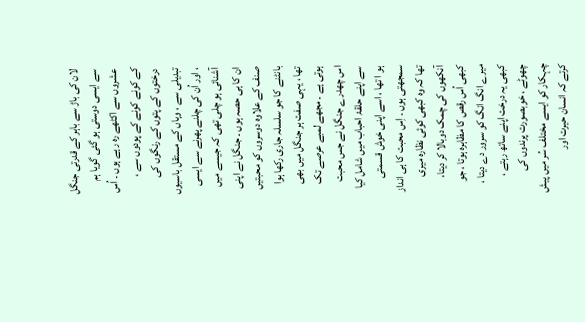لان کی باڑ سے باہر کے قدرتی جنگل سے ایسی دوستی ہو گئی گویا ہم عشروں سے اکٹھے رہ رہے ہوں ۔ اُس کے کونے کونے کے پودوں سے ، درختوں کے پتوں کے رنگوں کی تبدیلی سے ، وہاں کے مستقل باسیوں ، اور اُن کی چلنے پھرنے سے ایسی آشنائی ہو چلی تھی کہ جیسے میں ان کا ہی حصہ ہوں ۔ جنگل نے اپنی صنف کے علاوہ دوسروں کو محبتیں بانٹنے کا جو سلسلہ جاری رکھا ہوا تھا ، یہی صفت ہر جنگل میں بھی ہوتی ہے ۔ مجھے لمبے عرصے تک اس چھدرے جنگل نے جس محبت سے اپنے حلقۂ احباب میں شامل کیا ہو ا تھا ، اسے اپنی خوش قسمتی سمجھتی ہوں ۔ اِس محبت کا ہی انداز تھا کہ وہ کبھی کوئی نظارہ میری آنکھوں کی چمک دوبالا کر دیتا، کبھی اُس رقص کا مظاہرہ ہوتا ، جو میرے انگ انگ کو سرور دے دیتا ، کبھی یہ درخت اپنے ساتھ رہتے ، چھوٹے ، خوبصورت پرندوں کی چہکار کو ایسے مختلف سُر میں پیش کرتے کہ انسان حیرت اور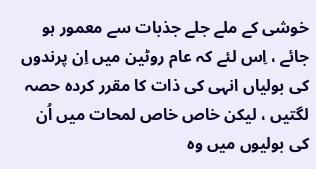خوشی کے ملے جلے جذبات سے معمور ہو جائے ، اِس لئے کہ عام روٹین میں اِن پرندوں کی بولیاں انہی کی ذات کا مقرر کردہ حصہ لگتیں ، لیکن خاص خاص لمحات میں اُن کی بولیوں میں وہ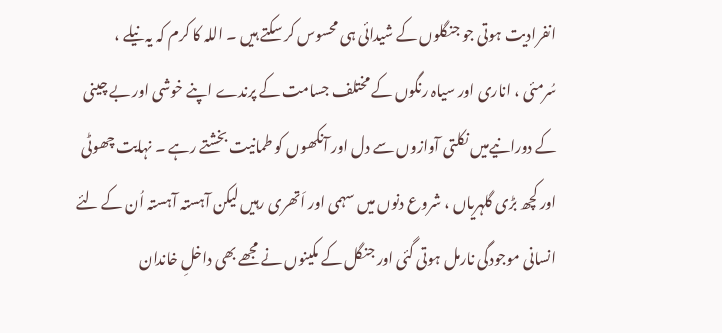انفرادیت ہوتی جو جنگلوں کے شیدائی ہی محسوس کر سکتے ہیں ۔ اللہ کا کرم کہ یہ نیلے ، سُرمئی ، اناری اور سیاہ رنگوں کے مختلف جسامت کے پرندے اپنے خوشی اور بے چینی کے دورانیےمیں نکلتی آوازوں سے دل اور آنکھوں کو طمانیت بخشتے رہے ۔ نہایت چھوٹی اور کچھ بڑی گلہریاں ، شروع دنوں میں سہمی اور اَتھری رہیں لیکن آہستہ آہستہ اُن کے لئے انسانی موجودگی نارمل ہوتی گئی اور جنگل کے مکینوں نے مجھے بھی داخلِ خاندان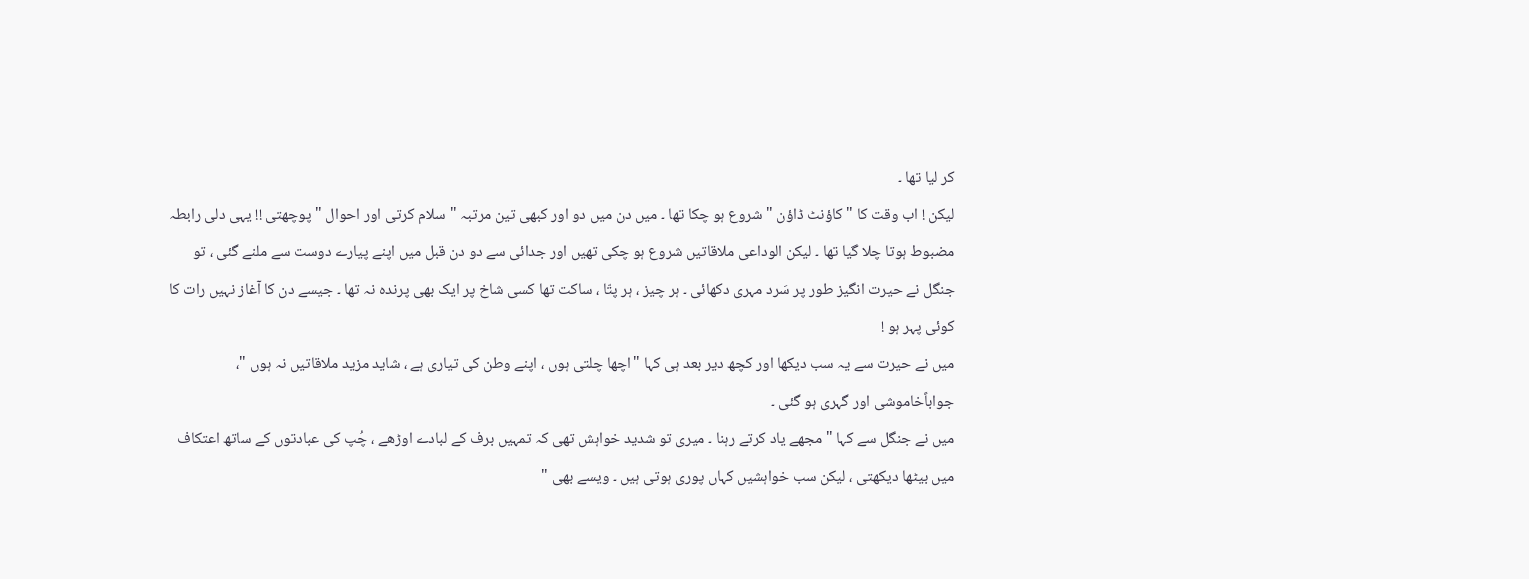کر لیا تھا ۔
لیکن ! اب وقت کا " کاؤنٹ ڈاؤن " شروع ہو چکا تھا ۔ میں دن میں دو اور کبھی تین مرتبہ " سلام کرتی اور احوال " پوچھتی !! یہی دلی رابطہ مضبوط ہوتا چلا گیا تھا ۔ لیکن الوداعی ملاقاتیں شروع ہو چکی تھیں اور جدائی سے دو دن قبل میں اپنے پیارے دوست سے ملنے گئی ، تو جنگل نے حیرت انگیز طور پر سَرد مہری دکھائی ۔ ہر چیز ، ہر پتّا ، ساکت تھا کسی شاخ پر ایک بھی پرندہ نہ تھا ۔ جیسے دن کا آغاز نہیں رات کا کوئی پہر ہو !
میں نے حیرت سے یہ سب دیکھا اور کچھ دیر بعد ہی کہا "اچھا چلتی ہوں ، اپنے وطن کی تیاری ہے ، شاید مزید ملاقاتیں نہ ہوں "، جواباًخاموشی اور گہری ہو گئی ۔
میں نے جنگل سے کہا " مجھے یاد کرتے رہنا ۔ میری تو شدید خواہش تھی کہ تمہیں برف کے لبادے اوڑھے ، چُپ کی عبادتوں کے ساتھ اعتکاف میں بیٹھا دیکھتی ، لیکن سب خواہشیں کہاں پوری ہوتی ہیں ۔ ویسے بھی "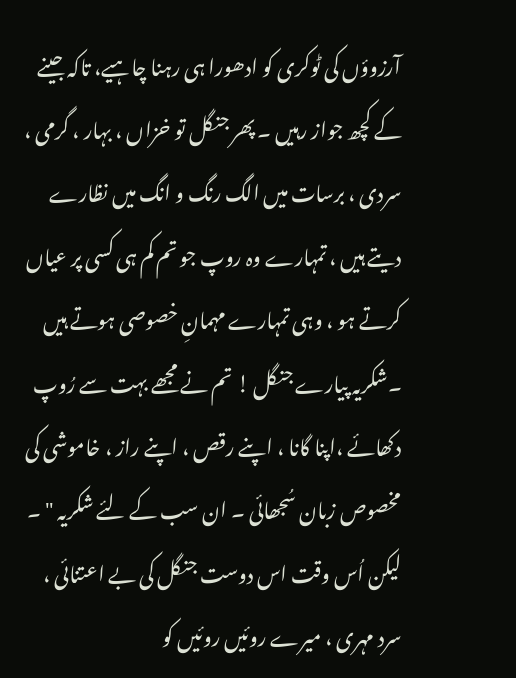آرزوؤں کی ٹوکری کو ادھورا ہی رہنا چاہیے، تاکہ جینے کے کچھ جواز رہیں ۔ پھر جنگل تو خزاں ، بہار ، گرمی ، سردی ، برسات میں الگ رنگ و انگ میں نظارے دیتے ہیں ، تمہارے وہ روپ جو تم کم ہی کسی پر عیاں کرتے ہو ، وہی تمہارے مہمانِ خصوصی ہوتے ہیں ۔شکریہ پیارے جنگل ! تم نے مجھے بہت سے رُوپ دکھائے ،اپنا گانا ، اپنے رقص ، اپنے راز ، خاموشی کی مخصوص زبان سُجھائی ۔ ان سب کے لئے شکریہ " ۔
لیکن اُس وقت اس دوست جنگل کی بے اعتنائی ، سرد مہری ، میرے روئیں روئیں کو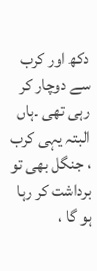دکھ اور کرب سے دوچار کر رہی تھی ۔ہاں البتہ یہی کرب ، جنگل بھی تو برداشت کر رہا ہو گا ،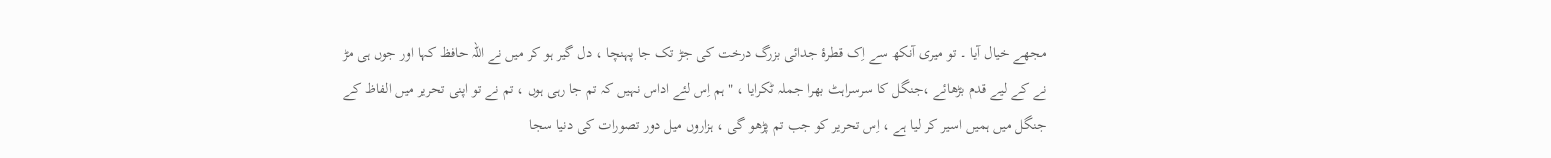مجھے خیال آیا ۔ تو میری آنکھ سے اِک قطرۂ جدائی بزرگ درخت کی جڑ تک جا پہنچا ، دل گیر ہو کر میں نے اللہ حافظ کہا اور جوں ہی مڑ نے کے لیے قدم بڑھائے ،جنگل کا سرسراہٹ بھرا جملہ ٹکرایا ، " ہم اِس لئے اداس نہیں کہ تم جا رہی ہوں ، تم نے تو اپنی تحریر میں الفاظ کے جنگل میں ہمیں اسیر کر لیا ہے ، اِس تحریر کو جب تم پڑھو گی ، ہزاروں میل دور تصورات کی دنیا سجا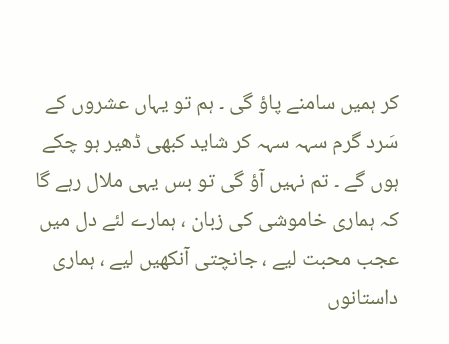کر ہمیں سامنے پاؤ گی ۔ ہم تو یہاں عشروں کے سَرد گرم سہہ سہہ کر شاید کبھی ڈھیر ہو چکے ہوں گے ۔ تم نہیں آؤ گی تو بس یہی ملال رہے گا کہ ہماری خاموشی کی زبان ، ہمارے لئے دل میں عجب محبت لیے ، جانچتی آنکھیں لیے ، ہماری داستانوں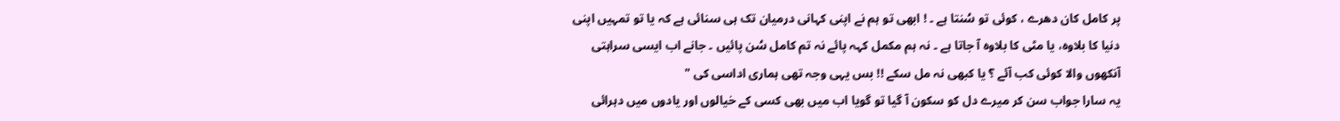پر کامل کان دھرے ، کوئی تو سُنتا ہے ۔ ! ابھی تو ہم نے اپنی کہانی درمیان تک ہی سنائی ہے کہ یا تو تمہیں اپنی دنیا کا بلاوہ، یا مٹی کا بلاوہ آ جاتا ہے ۔ نہ ہم مکمل کہہ پائے نہ تم کامل سُن پائیں ۔ جانے اب ایسی سراہتی آنکھوں والا کوئی کب آئے ؟ یا کبھی نہ مل سکے !! بس یہی وجہ تھی ہماری اداسی کی "
یہ سارا جواب سن کر میرے دل کو سکون آ گیا تو گویا اب میں بھی کسی کے خیالوں اور یادوں میں دہرائی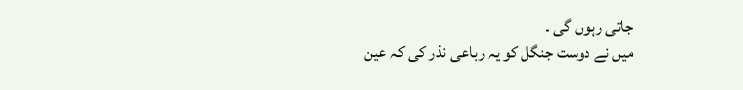جاتی رہوں گی ۔
میں نے دوست جنگل کو یہ رباعی نذر کی کہ عین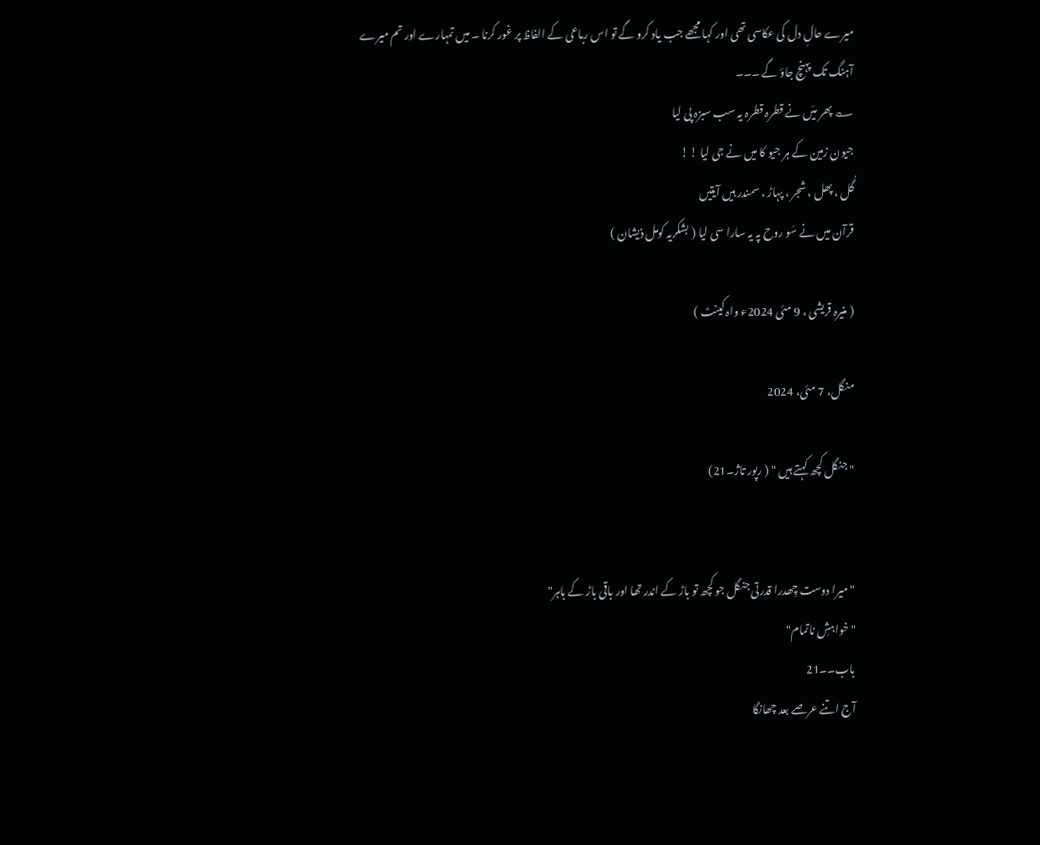میرے حالِ دل کی عکاسی تھی اور کہا مجھے جب یاد کرو گے تو اس رباعی کے الفاظ پر غور کرنا ۔ میں تمہارے اور تم میرے آہنگ تک پہنچ جاؤ گے ۔۔۔
؎ پھر میَں نے قطرہ قطرہ یہ سب سبزہ پی لیا
جیون زمین کے ہر جیو کا میں نے جی لیا ! !
گُل ، پھل ، شجر ، پہاڑ ، سمندر ہیں آیتیں
قرآن میں نے سَو روح پہ یہ سارا سی لیا ( بشکریہ کومل ذیشان )

( منیرہ قریشی ، 9 مئی 2024ء واہ کینٹ )

منگل، 7 مئی، 2024

" جنگل کچھ کہتے ہیں " ( رپور تاژ۔21)


" میرا دوست چِھدرا قدرتی جنگل جو کچھ تو باڑ کے اندر تھا اور باقی باڑ کے باہر"
" خواہشِ ناتمام"
باب۔۔21
آج اتنے عرصے بعد چھانگا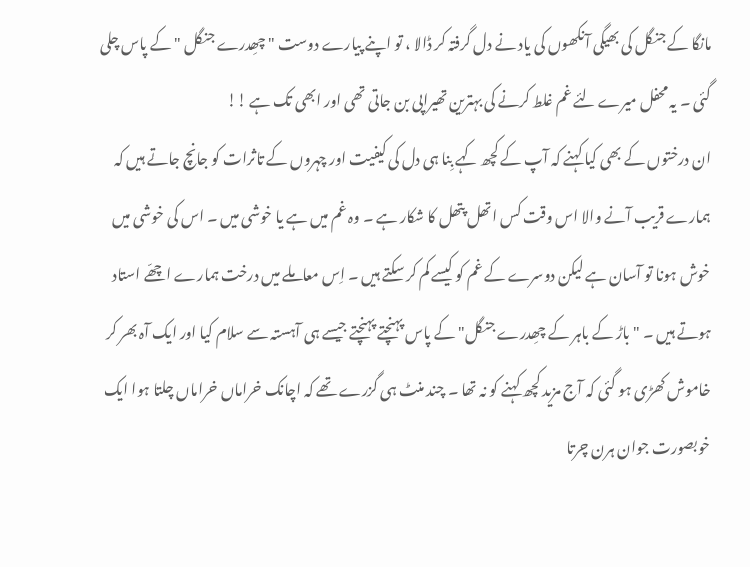مانگا کے جنگل کی بھیگی آنکھوں کی یاد نے دل گرفتہ کر ڈالا ، تو اپنے پیارے دوست " چھِدرے جنگل " کے پاس چلی گئی ۔ یہ محفل میرے لئے غم غلط کرنے کی بہترین تھیراپی بن جاتی تھی اور ابھی تک ہے !!
ان درختوں کے بھی کیا کہنے کہ آپ کے کچھ کہے بِنا ہی دل کی کیفیت اور چہروں کے تاثرات کو جانچ جاتے ہیں کہ ہمارے قریب آنے والا اس وقت کس اتھل پتھل کا شکار ہے ۔ وہ غم میں ہے یا خوشی میں ۔ اس کی خوشی میں خوش ہونا تو آسان ہے لیکن دوسرے کے غم کو کیسے کم کر سکتے ہیں ۔ اِس معاملے میں درخت ہمارے اچھّے استاد ہوتے ہیں ۔ " باڑ کے باہر کے چھِدرے جنگل" کے پاس پہنچتے پہنچتے جیسے ہی آہستہ سے سلام کیا اور ایک آہ بھر کر خاموش کھڑی ہو گئی کہ آج مزید کچھ کہنے کو نہ تھا ۔ چند منٹ ہی گزرے تھے کہ اچانک خراماں خراماں چلتا ہوا ایک خوبصورت جوان ہرن چرتا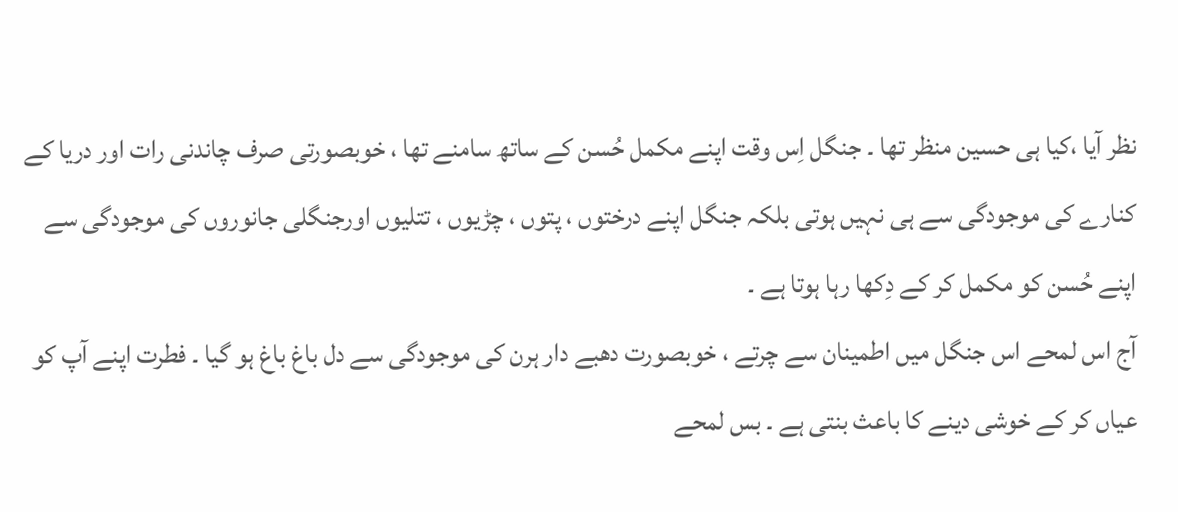نظر آیا ،کیا ہی حسین منظر تھا ۔ جنگل اِس وقت اپنے مکمل حُسن کے ساتھ سامنے تھا ، خوبصورتی صرف چاندنی رات اور دریا کے کنارے کی موجودگی سے ہی نہیں ہوتی بلکہ جنگل اپنے درختوں ، پتوں ، چڑیوں ، تتلیوں اورجنگلی جانوروں کی موجودگی سے اپنے حُسن کو مکمل کر کے دِکھا رہا ہوتا ہے ۔
آج اس لمحے اس جنگل میں اطمینان سے چرتے ، خوبصورت دھبے دار ہرن کی موجودگی سے دل باغ باغ ہو گیا ۔ فطرت اپنے آپ کو عیاں کر کے خوشی دینے کا باعث بنتی ہے ۔ بس لمحے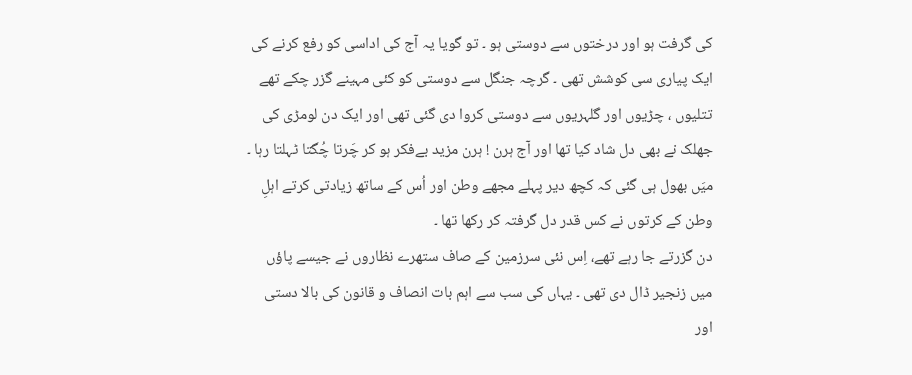کی گرفت ہو اور درختوں سے دوستی ہو ۔ تو گویا یہ آج کی اداسی کو رفع کرنے کی ایک پیاری سی کوشش تھی ۔ گرچہ جنگل سے دوستی کو کئی مہینے گزر چکے تھے تتلیوں ، چڑیوں اور گلہریوں سے دوستی کروا دی گئی تھی اور ایک دن لومڑی کی جھلک نے بھی دل شاد کیا تھا اور آج ہرن ! ہرن مزید بےفکر ہو کر چَرتا چُگتا ٹہلتا رہا ۔ میَں بھول ہی گئی کہ کچھ دیر پہلے مجھے وطن اور اُس کے ساتھ زیادتی کرتے اہلِ وطن کے کرتوں نے کس قدر دل گرفتہ کر رکھا تھا ۔
دن گزرتے جا رہے تھے، اِس نئی سرزمین کے صاف ستھرے نظاروں نے جیسے پاؤں میں زنجیر ڈال دی تھی ۔ یہاں کی سب سے اہم بات انصاف و قانون کی بالا دستی اور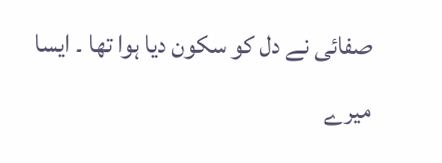صفائی نے دل کو سکون دیا ہوا تھا ۔ ایسا میرے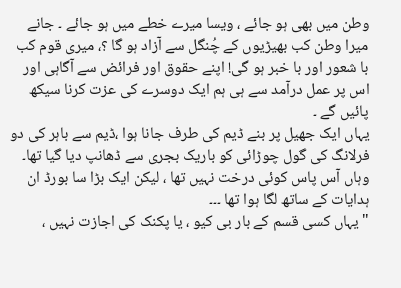وطن میں بھی ہو جائے ، ویسا میرے خطے میں ہو جائے ۔ جانے میرا وطن کب بھیڑیوں کے چُنگل سے آزاد ہو گا ؟، میری قوم کب با شعور اور با خبر ہو گی! اپنے حقوق اور فرائض سے آگاہی اور اس پر عمل درآمد سے ہی ہم ایک دوسرے کی عزت کرنا سیکھ پائیں گے ۔
یہاں ایک جھیل پر بنے ڈیم کی طرف جانا ہوا ،ڈیم سے باہر کی دو فرلانگ کی گول چوڑائی کو باریک بجری سے ڈھانپ دیا گیا تھا۔ وہاں آس پاس کوئی درخت نہیں تھا ، لیکن ایک بڑا سا بورڈ ان ہدایات کے ساتھ لگا ہوا تھا ۔۔۔
" یہاں کسی قسم کے بار بی کیو ، یا پکنک کی اجازت نہیں ،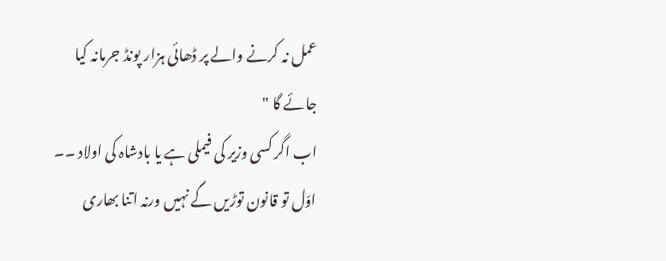عمل نہ کرنے والے پر ڈھائی ہزار پونڈ جرمانہ کیا جائے گا "
اب اگر کسی وزیر کی فیملی ہے یا بادشاہ کی اولاد ۔۔ اوّل تو قانون توڑیں گے نہیں ورنہ اتنا بھاری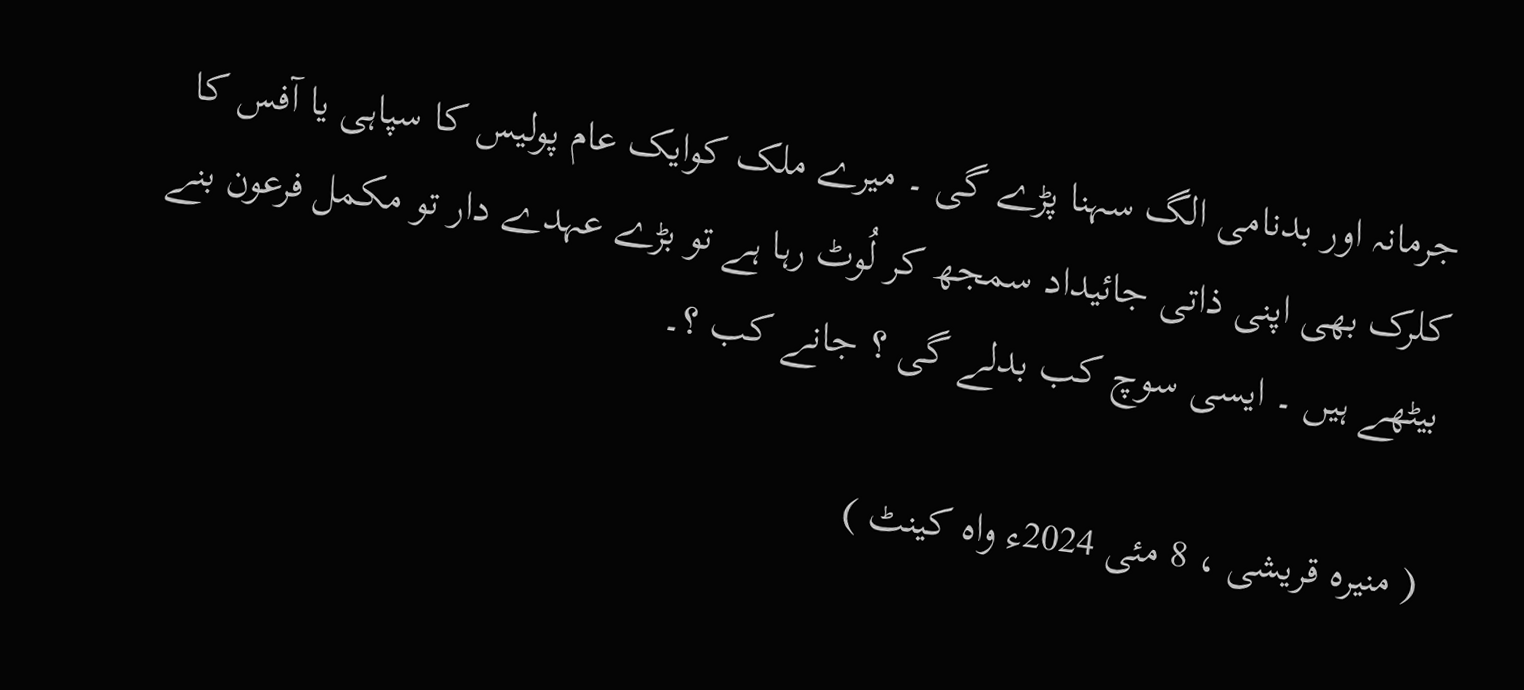جرمانہ اور بدنامی الگ سہنا پڑے گی ۔ میرے ملک کوایک عام پولیس کا سپاہی یا آفس کا کلرک بھی اپنی ذاتی جائیداد سمجھ کر لُوٹ رہا ہے تو بڑے عہدے دار تو مکمل فرعون بنے بیٹھے ہیں ۔ ایسی سوچ کب بدلے گی ؟ جانے کب ؟۔

( منیرہ قریشی ، 8 مئی 2024ء واہ کینٹ )